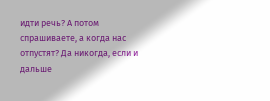идти речь? А потом спрашиваете, а когда нас отпустят? Да никогда, если и дальше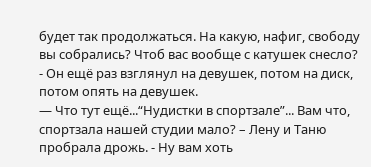будет так продолжаться. На какую, нафиг, свободу вы собрались? Чтоб вас вообще с катушек снесло? - Он ещё раз взглянул на девушек, потом на диск, потом опять на девушек.
— Что тут ещё...“Нудистки в спортзале”... Вам что, спортзала нашей студии мало? – Лену и Таню пробрала дрожь. - Ну вам хоть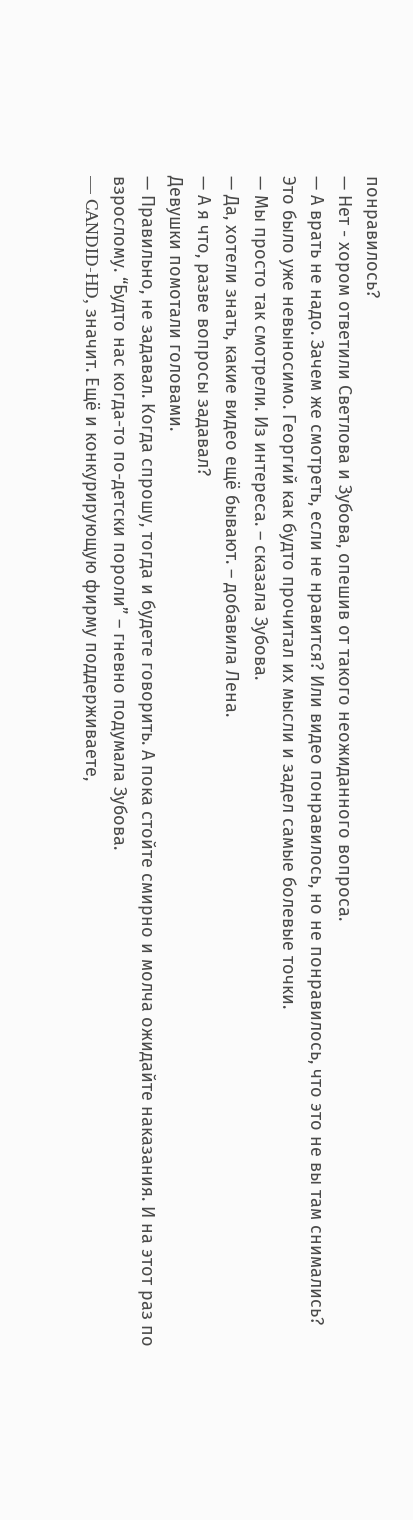понравилось?
— Нет - хором ответили Светлова и Зубова, опешив от такого неожиданного вопроса.
— А врать не надо. Зачем же смотреть, если не нравится? Или видео понравилось, но не понравилось, что это не вы там снимались?
Это было уже невыносимо. Георгий как будто прочитал их мысли и задел самые болевые точки.
— Мы просто так смотрели. Из интереса. – сказала Зубова.
— Да, хотели знать, какие видео ещё бывают. – добавила Лена.
— А я что, разве вопросы задавал?
Девушки помотали головами.
— Правильно, не задавал. Когда спрошу, тогда и будете говорить. А пока стойте смирно и молча ожидайте наказания. И на этот раз по взрослому. “Будто нас когда-то по-детски пороли” – гневно подумала Зубова.
— CANDID-HD, значит. Ещё и конкурирующую фирму поддерживаете,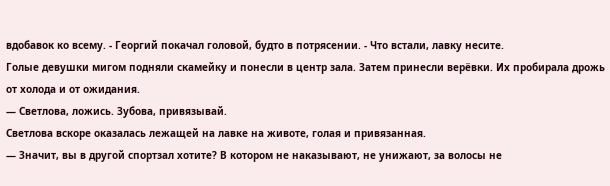вдобавок ко всему. - Георгий покачал головой, будто в потрясении. - Что встали, лавку несите.
Голые девушки мигом подняли скамейку и понесли в центр зала. Затем принесли верёвки. Их пробирала дрожь от холода и от ожидания.
— Светлова, ложись. Зубова, привязывай.
Светлова вскоре оказалась лежащей на лавке на животе, голая и привязанная.
— Значит, вы в другой спортзал хотите? В котором не наказывают, не унижают, за волосы не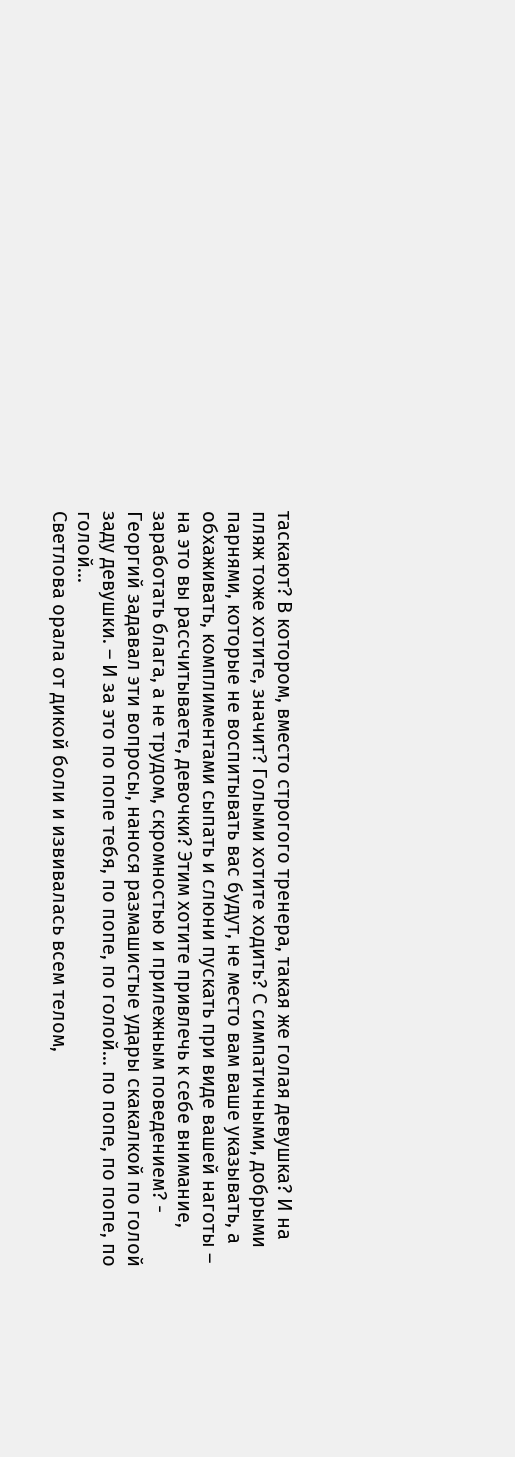таскают? В котором, вместо строгого тренера, такая же голая девушка? И на пляж тоже хотите, значит? Голыми хотите ходить? С симпатичными, добрыми парнями, которые не воспитывать вас будут, не место вам ваше указывать, а обхаживать, комплиментами сыпать и слюни пускать при виде вашей наготы – на это вы рассчитываете, девочки? Этим хотите привлечь к себе внимание, заработать блага, а не трудом, скромностью и прилежным поведением? - Георгий задавал эти вопросы, нанося размашистые удары скакалкой по голой заду девушки. – И за это по попе тебя, по попе, по голой... по попе, по попе, по голой...
Светлова орала от дикой боли и извивалась всем телом,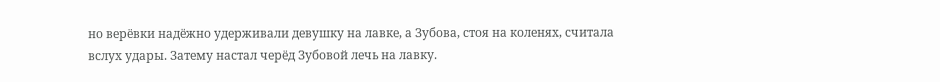но верёвки надёжно удерживали девушку на лавке, а Зубова, стоя на коленях, считала вслух удары. Затему настал черёд Зубовой лечь на лавку.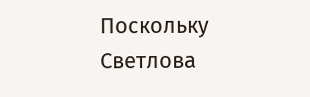Поскольку Светлова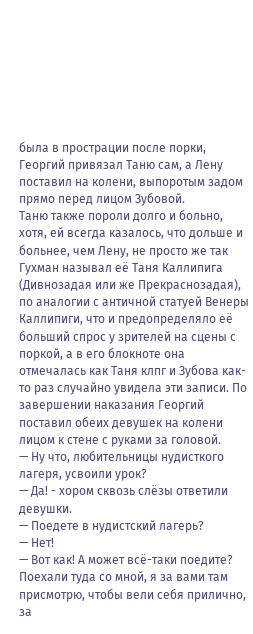была в прострации после порки, Георгий привязал Таню сам, а Лену поставил на колени, выпоротым задом прямо перед лицом Зубовой.
Таню также пороли долго и больно, хотя, ей всегда казалось, что дольше и больнее, чем Лену, не просто же так Гухман называл её Таня Каллипига (Дивнозадая или же Прекраснозадая), по аналогии с античной статуей Венеры Каллипиги, что и предопределяло её больший спрос у зрителей на сцены с поркой, а в его блокноте она отмечалась как Таня клпг и Зубова как-то раз случайно увидела эти записи. По завершении наказания Георгий поставил обеих девушек на колени лицом к стене с руками за головой.
— Ну что, любительницы нудисткого лагеря, усвоили урок?
— Да! - хором сквозь слёзы ответили девушки.
— Поедете в нудистский лагерь?
— Нет!
— Вот как! А может всё-таки поедите? Поехали туда со мной, я за вами там присмотрю, чтобы вели себя прилично, за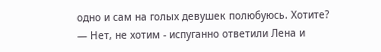одно и сам на голых девушек полюбуюсь. Хотите?
— Нет, не хотим - испуганно ответили Лена и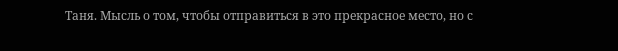Таня. Мысль о том, чтобы отправиться в это прекрасное место, но с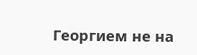Георгием не на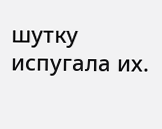шутку испугала их.